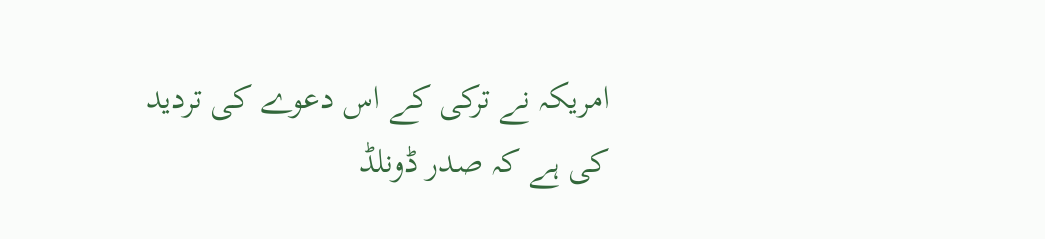امریکہ نے ترکی کے اس دعوے کی تردید کی ہے کہ صدر ڈونلڈ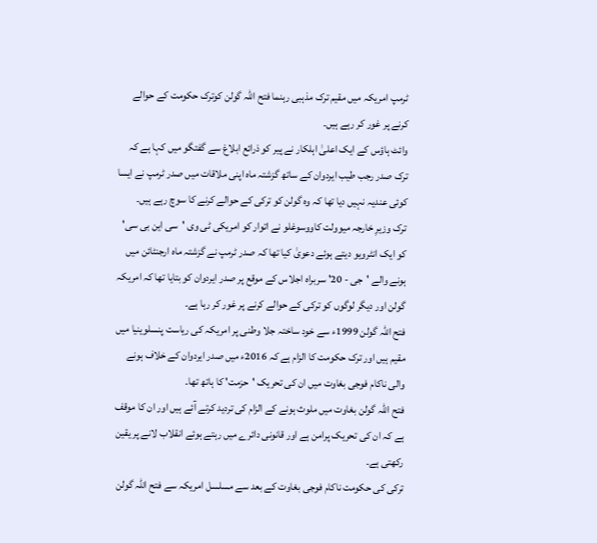ٹرمپ امریکہ میں مقیم ترک مذہبی رہنما فتح اللہ گولن کوترک حکومت کے حوالے کرنے پر غور کر رہے ہیں۔
وائٹ ہاؤس کے ایک اعلیٰ اہلکار نے پیر کو ذرائع ابلاغ سے گفتگو میں کہا ہے کہ ترک صدر رجب طیب ایردوان کے ساتھ گزشتہ ماہ اپنی ملاقات میں صدر ٹرمپ نے ایسا کوئی عندیہ نہیں دیا تھا کہ وہ گولن کو ترکی کے حوالے کرنے کا سوچ رہے ہیں۔
ترک وزیرِ خارجہ میوولت کاووسوغلو نے اتوار کو امریکی ٹی وی 'سی این بی سی' کو ایک انٹرویو دیتے ہوئے دعویٰ کیا تھا کہ صدر ٹرمپ نے گزشتہ ماہ ارجنٹائن میں ہونے والے 'جی - 20' سربراہ اجلاس کے موقع پر صدر ایردوان کو بتایا تھا کہ امریکہ گولن اور دیگر لوگوں کو ترکی کے حوالے کرنے پر غور کر رہا ہے۔
فتح اللہ گولن 1999ء سے خود ساختہ جلا وطنی پر امریکہ کی ریاست پنسلوینیا میں مقیم ہیں اور ترک حکومت کا الزام ہے کہ 2016ء میں صدر ایردوان کے خلاف ہونے والی ناکام فوجی بغاوت میں ان کی تحریک 'حزمت' کا ہاتھ تھا۔
فتح اللہ گولن بغاوت میں ملوث ہونے کے الزام کی تردید کرتے آئے ہیں اور ان کا موقف ہے کہ ان کی تحریک پرامن ہے اور قانونی دائرے میں رہتے ہوئے انقلاب لانے پر یقین رکھتی ہے۔
ترکی کی حکومت ناکام فوجی بغاوت کے بعد سے مسلسل امریکہ سے فتح اللہ گولن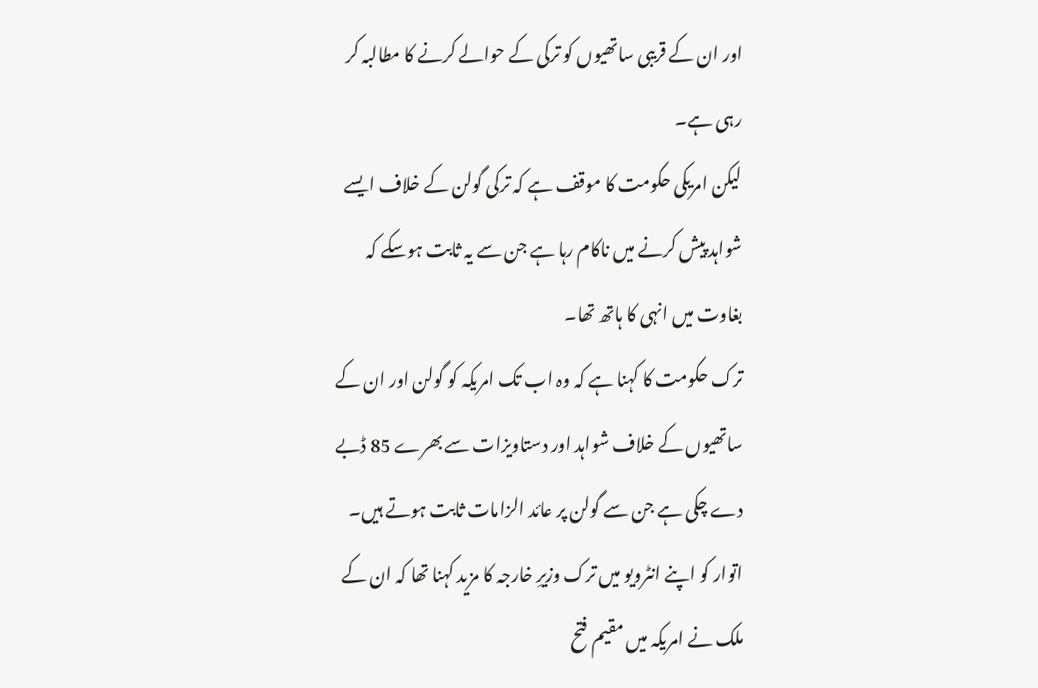اور ان کے قریبی ساتھیوں کو ترکی کے حوالے کرنے کا مطالبہ کر رہی ہے۔
لیکن امریکی حکومت کا موقف ہے کہ ترکی گولن کے خلاف ایسے شواہد پیش کرنے میں ناکام رہا ہے جن سے یہ ثابت ہوسکے کہ بغاوت میں انہی کا ہاتھ تھا۔
ترک حکومت کا کہنا ہے کہ وہ اب تک امریکہ کو گولن اور ان کے ساتھیوں کے خلاف شواہد اور دستاویزات سے بھرے 85 ڈبے دے چکی ہے جن سے گولن پر عائد الزامات ثابت ہوتے ہیں۔
اتوار کو اپنے انٹرویو میں ترک وزیرِ خارجہ کا مزید کہنا تھا کہ ان کے ملک نے امریکہ میں مقیم فتح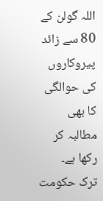اللہ گولن کے 80 سے زائد پیروکاروں کی حوالگی کا بھی مطالبہ کر رکھا ہے۔
ترک حکومت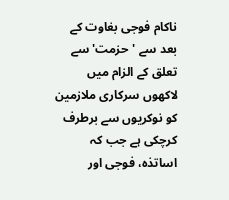ناکام فوجی بغاوت کے بعد سے 'حزمت' سے تعلق کے الزام میں لاکھوں سرکاری ملازمین کو نوکریوں سے برطرف کرچکی ہے جب کہ اساتذہ، فوجی اور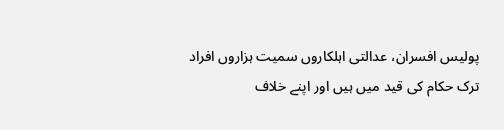پولیس افسران، عدالتی اہلکاروں سمیت ہزاروں افراد ترک حکام کی قید میں ہیں اور اپنے خلاف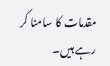مقدمات کا سامنا کر رہے ہیں۔